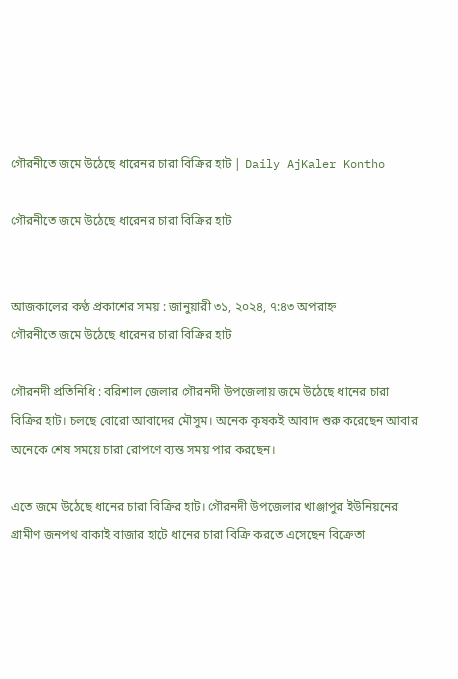গৌরনীতে জমে উঠেছে ধারেনর চারা বিক্রির হাট | Daily AjKaler Kontho

গৌরনীতে জমে উঠেছে ধারেনর চারা বিক্রির হাট


আজকালের কণ্ঠ প্রকাশের সময় : জানুয়ারী ৩১, ২০২৪, ৭:৪৩ অপরাহ্ন
গৌরনীতে জমে উঠেছে ধারেনর চারা বিক্রির হাট

গৌরনদী প্রতিনিধি : বরিশাল জেলার গৌরনদী উপজেলায় জমে উঠেছে ধানের চারা বিক্রির হাট। চলছে বোরো আবাদের মৌসুম। অনেক কৃষকই আবাদ শুরু করেছেন আবার অনেকে শেষ সময়ে চারা রোপণে ব্যস্ত সময় পার করছেন।

এতে জমে উঠেছে ধানের চারা বিক্রির হাট। গৌরনদী উপজেলার খাঞ্জাপুর ইউনিয়নের গ্রামীণ জনপথ বাকাই বাজার হাটে ধানের চারা বিক্রি করতে এসেছেন বিক্রেতা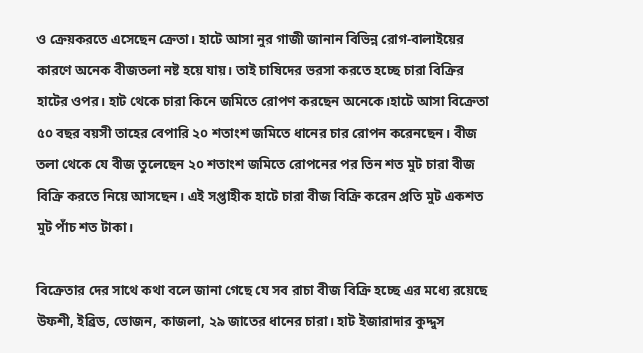ও ক্রেয়করতে এসেছেন ক্রেতা। হাটে আসা নুর গাজী জানান বিভিন্ন রোগ-বালাইয়ের কারণে অনেক বীজতলা নষ্ট হয়ে যায়। তাই চাষিদের ভরসা করতে হচ্ছে চারা বিক্রির হাটের ওপর। হাট থেকে চারা কিনে জমিতে রোপণ করছেন অনেকে।হাটে আসা বিক্রেতা ৫০ বছর বয়সী তাহের বেপারি ২০ শতাংশ জমিতে ধানের চার রোপন করেনছেন। বীজ তলা থেকে যে বীজ তুলেছেন ২০ শতাংশ জমিতে রোপনের পর তিন শত মুট চারা বীজ বিক্রি করতে নিয়ে আসছেন। এই সপ্তাহীক হাটে চারা বীজ বিক্রি করেন প্রতি মুট একশত মুট পাঁচ শত টাকা।

বিক্রেতার দের সাথে কথা বলে জানা গেছে যে সব রাচা বীজ বিক্রি হচ্ছে এর মধ্যে রয়েছে উফশী, ইব্রিড, ভোজন, কাজলা, ২৯ জাতের ধানের চারা। হাট ইজারাদার কুদ্দুস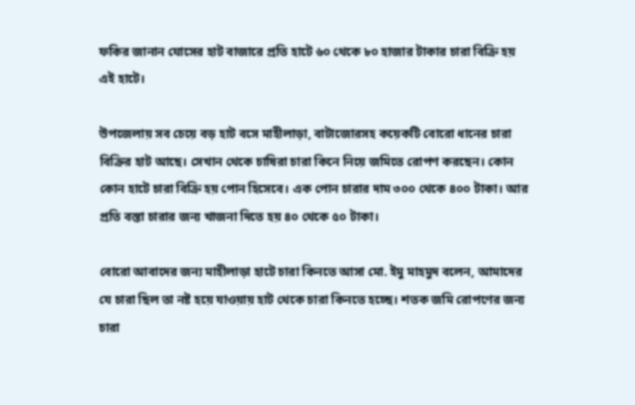ফকির জানান ঘোসের হাট বাজারে প্রতি হাটে ৬০ থেকে ৮০ হাজার টাকার চারা বিক্রি হয় এই হাটে।

উপজেলায় সব চেয়ে বড় হাট বসে মাহীলাড়া, বাটাজোরসহ কয়েকটি বোরো ধানের চারা বিক্রির হাট আছে। সেখান থেকে চাষিরা চারা কিনে নিয়ে জমিতে রোপণ করছেন। কোন কোন হাটে চারা বিক্রি হয় পোন হিসেবে। এক পোন চারার দাম ৩০০ থেকে ৪০০ টাকা। আর প্রতি বস্তা চারার জন্য খাজনা দিতে হয় ৪০ থেকে ৫০ টাকা।

বোরো আবাদের জন্য মাহীলাড়া হাটে চারা কিনতে আসা মো. ইমু মাহমুদ বলেন, আমাদের যে চারা ছিল তা নষ্ট হয়ে যাওয়ায় হাট থেকে চারা কিনতে হচ্ছে। শতক জমি রোপণের জন্য চারা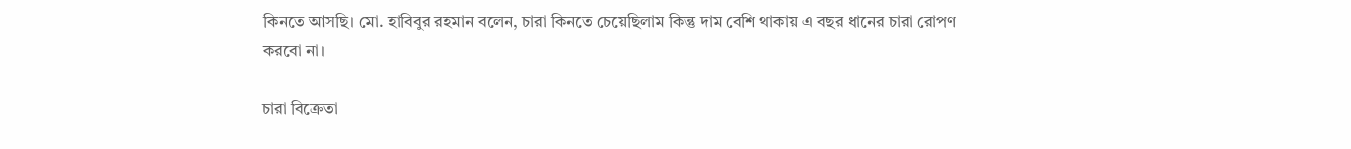কিনতে আসছি। মো. হাবিবুর রহমান বলেন, চারা কিনতে চেয়েছিলাম কিন্তু দাম বেশি থাকায় এ বছর ধানের চারা রোপণ করবো না।

চারা বিক্রেতা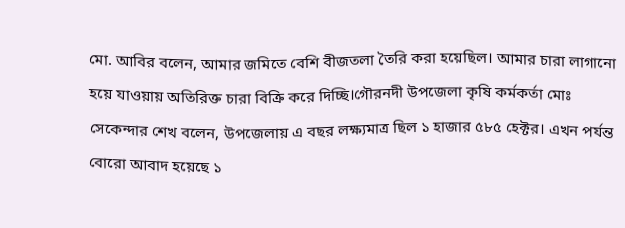মো. আবির বলেন, আমার জমিতে বেশি বীজতলা তৈরি করা হয়েছিল। আমার চারা লাগানো হয়ে যাওয়ায় অতিরিক্ত চারা বিক্রি করে দিচ্ছি।গৌরনদী উপজেলা কৃষি কর্মকর্তা মোঃ সেকেন্দার শেখ বলেন, উপজেলায় এ বছর লক্ষ্যমাত্র ছিল ১ হাজার ৫৮৫ হেক্টর। এখন পর্যন্ত বোরো আবাদ হয়েছে ১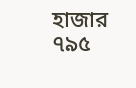হাজার ৭৯৫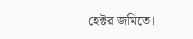হেক্টর জমিতে।